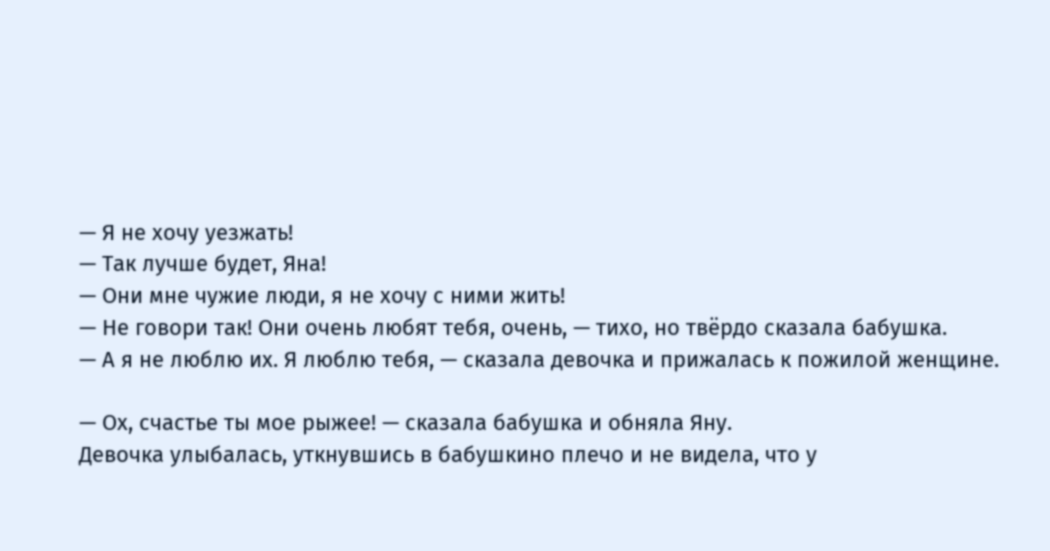— Я не хочу уезжать!
— Так лучше будет, Яна!
— Они мне чужие люди, я не хочу с ними жить!
— Не говори так! Они очень любят тебя, очень, — тихо, но твёрдо сказала бабушка.
— А я не люблю их. Я люблю тебя, — сказала девочка и прижалась к пожилой женщине.

— Ох, счастье ты мое рыжее! — сказала бабушка и обняла Яну.
Девочка улыбалась, уткнувшись в бабушкино плечо и не видела, что у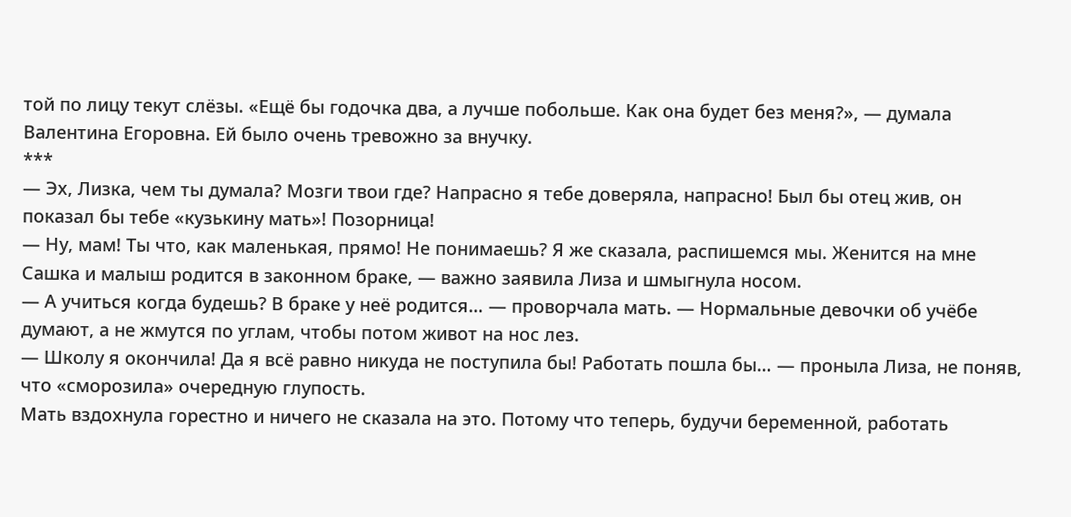той по лицу текут слёзы. «Ещё бы годочка два, а лучше побольше. Как она будет без меня?», — думала Валентина Егоровна. Ей было очень тревожно за внучку.
***
— Эх, Лизка, чем ты думала? Мозги твои где? Напрасно я тебе доверяла, напрасно! Был бы отец жив, он показал бы тебе «кузькину мать»! Позорница!
— Ну, мам! Ты что, как маленькая, прямо! Не понимаешь? Я же сказала, распишемся мы. Женится на мне Сашка и малыш родится в законном браке, — важно заявила Лиза и шмыгнула носом.
— А учиться когда будешь? В браке у неё родится… — проворчала мать. — Нормальные девочки об учёбе думают, а не жмутся по углам, чтобы потом живот на нос лез.
— Школу я окончила! Да я всё равно никуда не поступила бы! Работать пошла бы… — проныла Лиза, не поняв, что «сморозила» очередную глупость.
Мать вздохнула горестно и ничего не сказала на это. Потому что теперь, будучи беременной, работать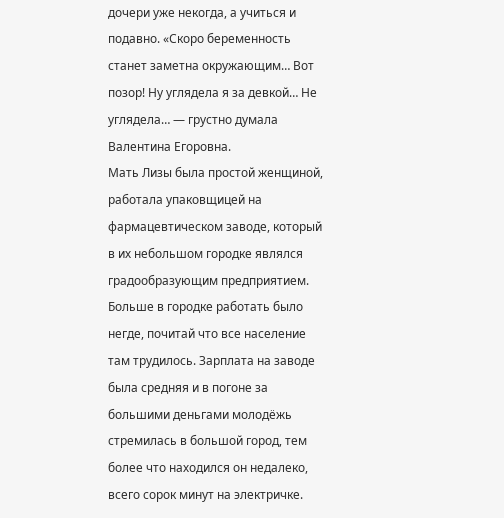дочери уже некогда, а учиться и подавно. «Скоро беременность станет заметна окружающим… Вот позор! Ну углядела я за девкой… Не углядела… — грустно думала Валентина Егоровна.
Мать Лизы была простой женщиной, работала упаковщицей на фармацевтическом заводе, который в их небольшом городке являлся градообразующим предприятием. Больше в городке работать было негде, почитай что все население там трудилось. Зарплата на заводе была средняя и в погоне за большими деньгами молодёжь стремилась в большой город, тем более что находился он недалеко, всего сорок минут на электричке.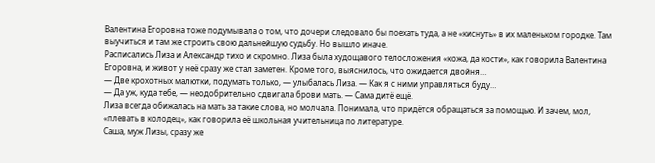Валентина Егоровна тоже подумывала о том, что дочери следовало бы поехать туда, а не «киснуть» в их маленьком городке. Там выучиться и там же строить свою дальнейшую судьбу. Но вышло иначе.
Расписались Лиза и Александр тихо и скромно. Лиза была худощавого телосложения «кожа, да кости», как говорила Валентина Егоровна, и живот у неё сразу же стал заметен. Кроме того, выяснилось, что ожидается двойня…
— Две крохотных малютки, подумать только, — улыбалась Лиза. — Как я с ними управляться буду…
— Да уж, куда тебе, — неодобрительно сдвигала брови мать. — Сама дитё ещё.
Лиза всегда обижалась на мать за такие слова, но молчала. Понимала, что придётся обращаться за помощью. И зачем, мол, «плевать в колодец», как говорила её школьная учительница по литературе.
Саша, муж Лизы, сразу же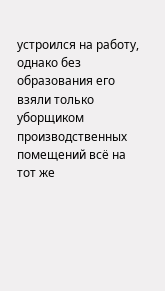устроился на работу, однако без образования его взяли только уборщиком производственных помещений всё на тот же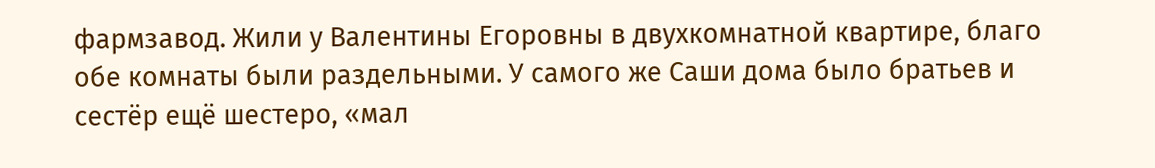фармзавод. Жили у Валентины Егоровны в двухкомнатной квартире, благо обе комнаты были раздельными. У самого же Саши дома было братьев и сестёр ещё шестеро, «мал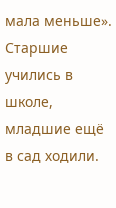мала меньше». Старшие учились в школе, младшие ещё в сад ходили.